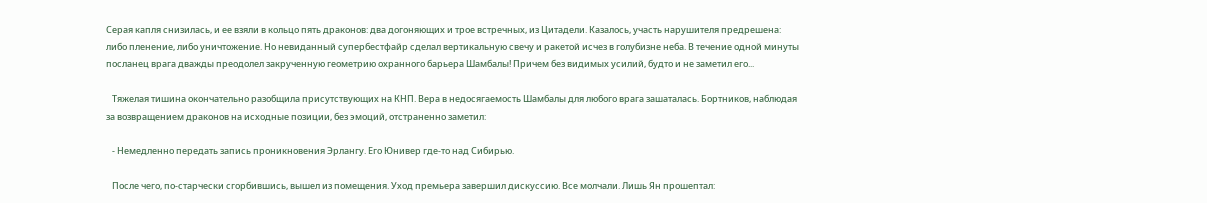Серая капля снизилась, и ее взяли в кольцо пять драконов: два догоняющих и трое встречных, из Цитадели. Казалось, участь нарушителя предрешена: либо пленение, либо уничтожение. Но невиданный супербестфайр сделал вертикальную свечу и ракетой исчез в голубизне неба. В течение одной минуты посланец врага дважды преодолел закрученную геометрию охранного барьера Шамбалы! Причем без видимых усилий, будто и не заметил его...

   Тяжелая тишина окончательно разобщила присутствующих на КНП. Вера в недосягаемость Шамбалы для любого врага зашаталась. Бортников, наблюдая за возвращением драконов на исходные позиции, без эмоций, отстраненно заметил:

   - Немедленно передать запись проникновения Эрлангу. Его Юнивер где-то над Сибирью.

   После чего, по-старчески сгорбившись, вышел из помещения. Уход премьера завершил дискуссию. Все молчали. Лишь Ян прошептал: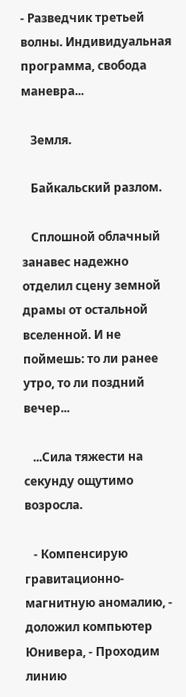- Разведчик третьей волны. Индивидуальная программа, свобода маневра...

   Земля.

   Байкальский разлом.

   Сплошной облачный занавес надежно отделил сцену земной драмы от остальной вселенной. И не поймешь: то ли ранее утро, то ли поздний вечер...

   ...Сила тяжести на секунду ощутимо возросла.

   - Компенсирую гравитационно-магнитную аномалию, - доложил компьютер Юнивера, - Проходим линию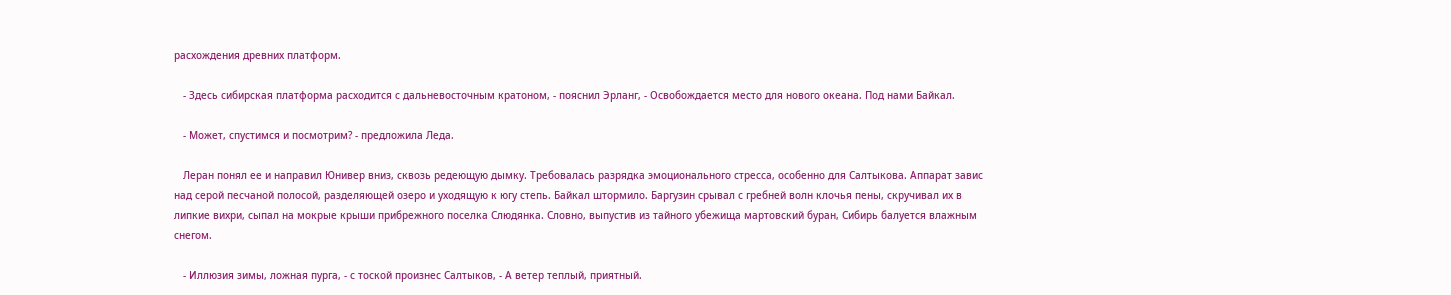расхождения древних платформ.

   - Здесь сибирская платформа расходится с дальневосточным кратоном, - пояснил Эрланг, - Освобождается место для нового океана. Под нами Байкал.

   - Может, спустимся и посмотрим? - предложила Леда.

   Леран понял ее и направил Юнивер вниз, сквозь редеющую дымку. Требовалась разрядка эмоционального стресса, особенно для Салтыкова. Аппарат завис над серой песчаной полосой, разделяющей озеро и уходящую к югу степь. Байкал штормило. Баргузин срывал с гребней волн клочья пены, скручивал их в липкие вихри, сыпал на мокрые крыши прибрежного поселка Слюдянка. Словно, выпустив из тайного убежища мартовский буран, Сибирь балуется влажным снегом.

   - Иллюзия зимы, ложная пурга, - с тоской произнес Салтыков, - А ветер теплый, приятный.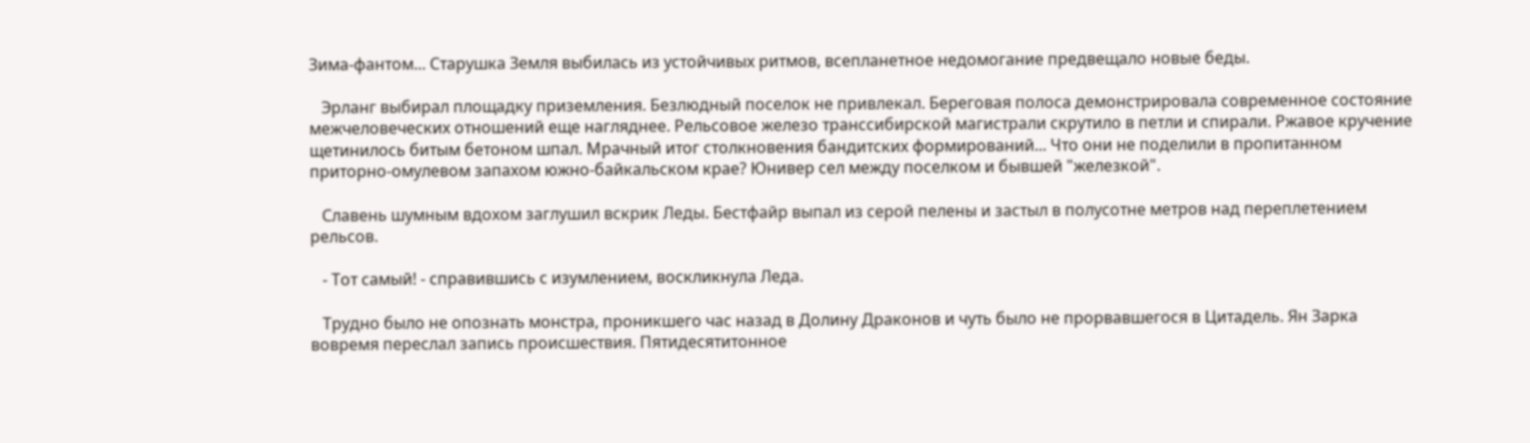Зима-фантом... Старушка Земля выбилась из устойчивых ритмов, всепланетное недомогание предвещало новые беды.

   Эрланг выбирал площадку приземления. Безлюдный поселок не привлекал. Береговая полоса демонстрировала современное состояние межчеловеческих отношений еще нагляднее. Рельсовое железо транссибирской магистрали скрутило в петли и спирали. Ржавое кручение щетинилось битым бетоном шпал. Мрачный итог столкновения бандитских формирований... Что они не поделили в пропитанном приторно-омулевом запахом южно-байкальском крае? Юнивер сел между поселком и бывшей "железкой".

   Славень шумным вдохом заглушил вскрик Леды. Бестфайр выпал из серой пелены и застыл в полусотне метров над переплетением рельсов.

   - Тот самый! - справившись с изумлением, воскликнула Леда.

   Трудно было не опознать монстра, проникшего час назад в Долину Драконов и чуть было не прорвавшегося в Цитадель. Ян Зарка вовремя переслал запись происшествия. Пятидесятитонное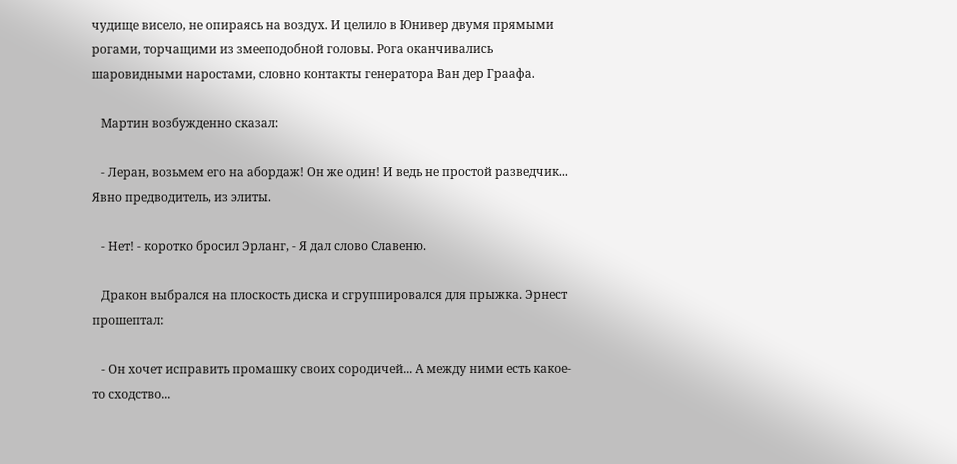чудище висело, не опираясь на воздух. И целило в Юнивер двумя прямыми рогами, торчащими из змееподобной головы. Рога оканчивались шаровидными наростами, словно контакты генератора Ван дер Граафа.

   Мартин возбужденно сказал:

   - Леран, возьмем его на абордаж! Он же один! И ведь не простой разведчик... Явно предводитель, из элиты.

   - Нет! - коротко бросил Эрланг, - Я дал слово Славеню.

   Дракон выбрался на плоскость диска и сгруппировался для прыжка. Эрнест прошептал:

   - Он хочет исправить промашку своих сородичей... А между ними есть какое-то сходство...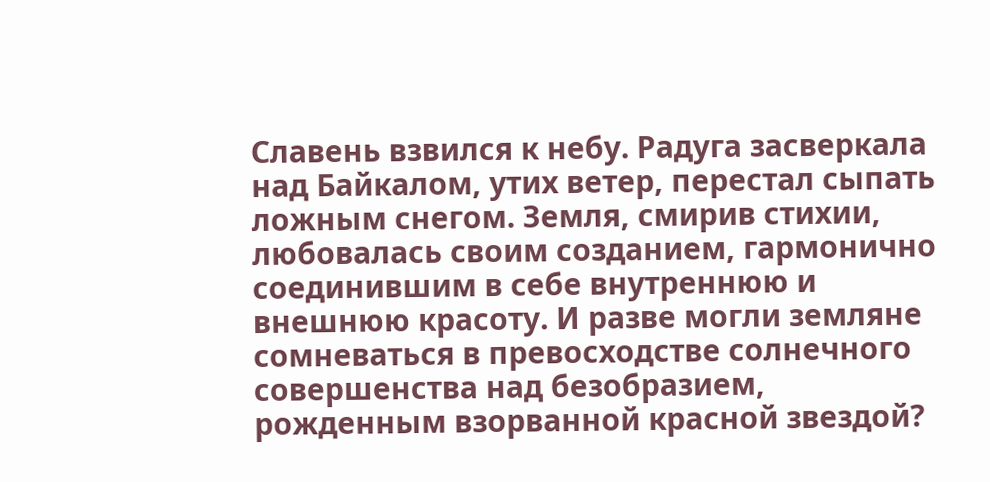Славень взвился к небу. Радуга засверкала над Байкалом, утих ветер, перестал сыпать ложным снегом. Земля, смирив стихии, любовалась своим созданием, гармонично соединившим в себе внутреннюю и внешнюю красоту. И разве могли земляне сомневаться в превосходстве солнечного совершенства над безобразием, рожденным взорванной красной звездой?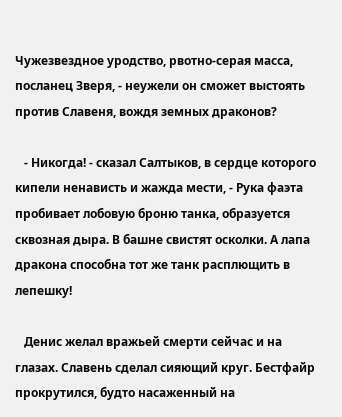Чужезвездное уродство, рвотно-серая масса, посланец Зверя, - неужели он сможет выстоять против Славеня, вождя земных драконов?

   - Никогда! - сказал Салтыков, в сердце которого кипели ненависть и жажда мести, - Рука фаэта пробивает лобовую броню танка, образуется сквозная дыра. В башне свистят осколки. А лапа дракона способна тот же танк расплющить в лепешку!

   Денис желал вражьей смерти сейчас и на глазах. Славень сделал сияющий круг. Бестфайр прокрутился, будто насаженный на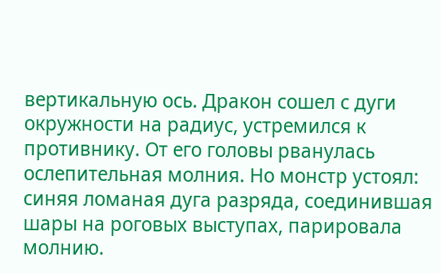вертикальную ось. Дракон сошел с дуги окружности на радиус, устремился к противнику. От его головы рванулась ослепительная молния. Но монстр устоял: синяя ломаная дуга разряда, соединившая шары на роговых выступах, парировала молнию.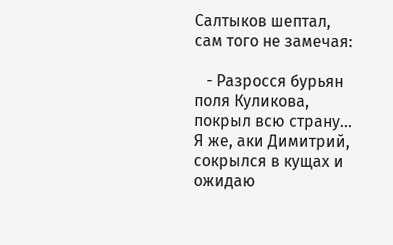Салтыков шептал, сам того не замечая:

   - Разросся бурьян поля Куликова, покрыл всю страну... Я же, аки Димитрий, сокрылся в кущах и ожидаю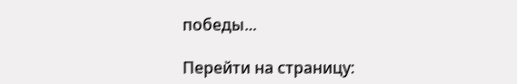победы...

Перейти на страницу: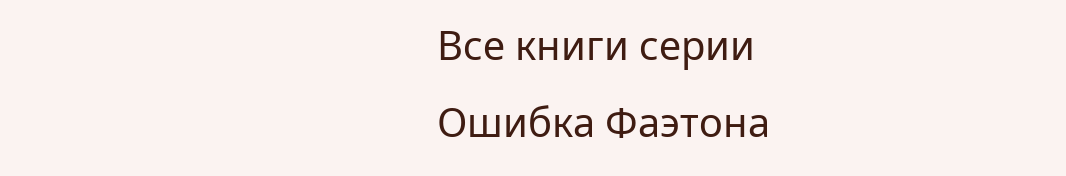Все книги серии Ошибка Фаэтона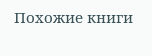Похожие книги